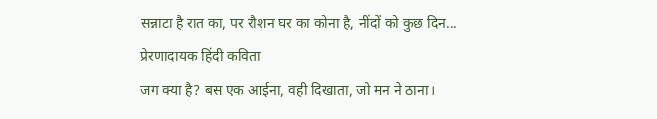सन्नाटा है रात का, पर रौशन घर का कोना है, नींदों को कुछ दिन...
प्रेरणादायक हिंदी कविता
जग क्या है? बस एक आईना, वही दिखाता, जो मन ने ठाना।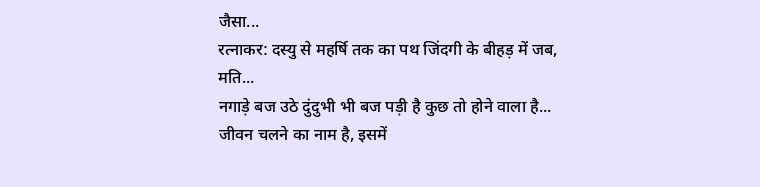जैसा...
रत्नाकर: दस्यु से महर्षि तक का पथ जिंदगी के बीहड़ में जब, मति...
नगाड़े बज उठे दुंदुभी भी बज पड़ी है कुछ तो होने वाला है...
जीवन चलने का नाम है, इसमें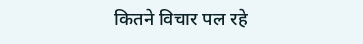कितने विचार पल रहे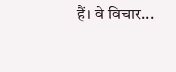हैं। वे विचार...